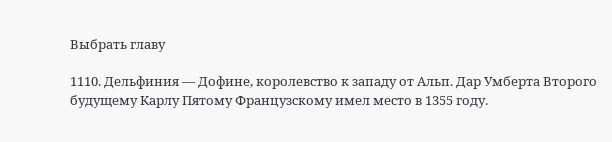Выбрать главу

1110. Дельфиния — Дофине, королевство к западу от Альп. Дар Умберта Второго будущему Карлу Пятому Французскому имел место в 1355 году.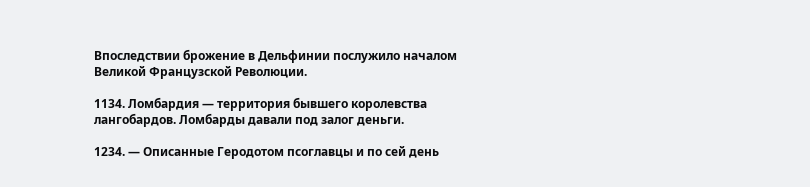Впоследствии брожение в Дельфинии послужило началом Великой Французской Революции.

1134. Ломбардия — территория бывшего королевства лангобардов. Ломбарды давали под залог деньги.

1234. — Описанные Геродотом псоглавцы и по сей день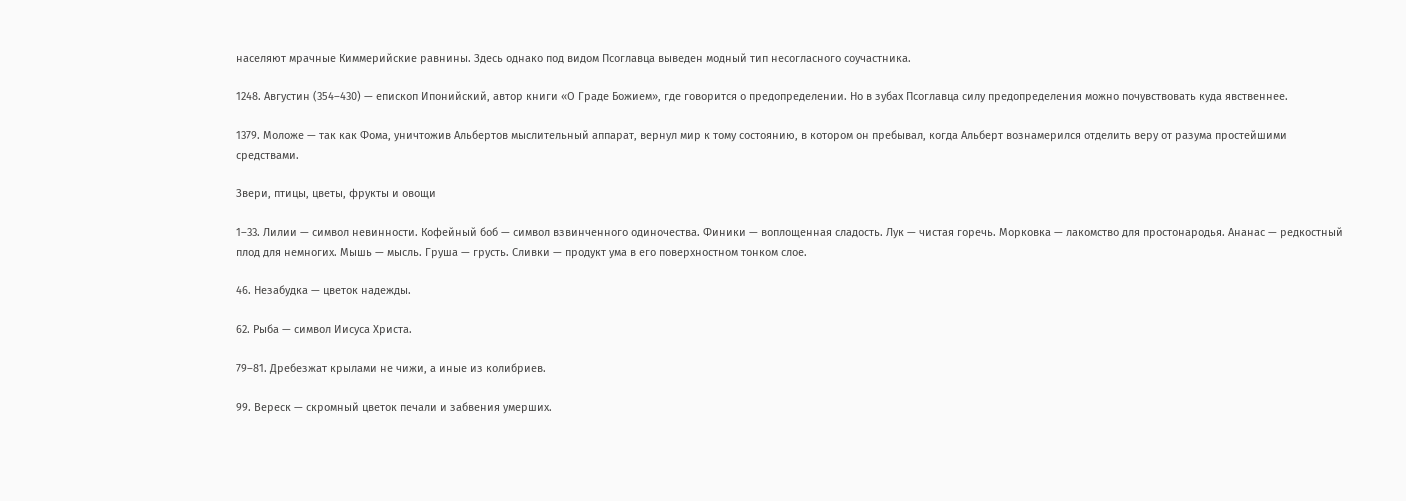населяют мрачные Киммерийские равнины. Здесь однако под видом Псоглавца выведен модный тип несогласного соучастника.

1248. Августин (354–430) — епископ Ипонийский, автор книги «О Граде Божием», где говорится о предопределении. Но в зубах Псоглавца силу предопределения можно почувствовать куда явственнее.

1379. Моложе — так как Фома, уничтожив Альбертов мыслительный аппарат, вернул мир к тому состоянию, в котором он пребывал, когда Альберт вознамерился отделить веру от разума простейшими средствами.

Звери, птицы, цветы, фрукты и овощи

1–33. Лилии — символ невинности. Кофейный боб — символ взвинченного одиночества. Финики — воплощенная сладость. Лук — чистая горечь. Морковка — лакомство для простонародья. Ананас — редкостный плод для немногих. Мышь — мысль. Груша — грусть. Сливки — продукт ума в его поверхностном тонком слое.

46. Незабудка — цветок надежды.

62. Рыба — символ Иисуса Христа.

79–81. Дребезжат крылами не чижи, а иные из колибриев.

99. Вереск — скромный цветок печали и забвения умерших.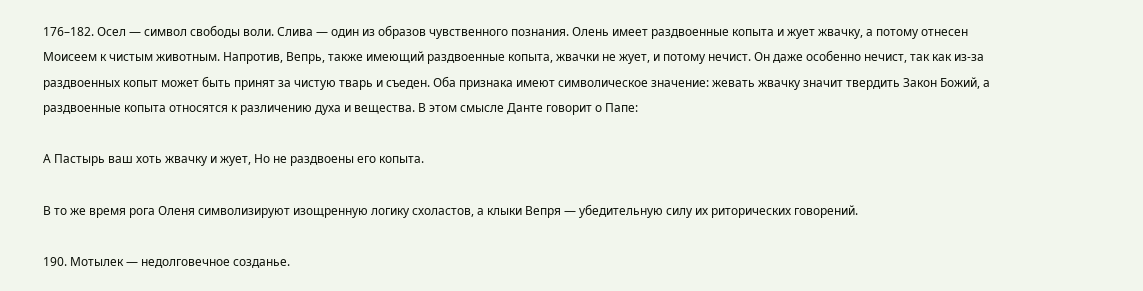176–182. Осел — символ свободы воли. Слива — один из образов чувственного познания. Олень имеет раздвоенные копыта и жует жвачку, а потому отнесен Моисеем к чистым животным. Напротив, Вепрь, также имеющий раздвоенные копыта, жвачки не жует, и потому нечист. Он даже особенно нечист, так как из-за раздвоенных копыт может быть принят за чистую тварь и съеден. Оба признака имеют символическое значение: жевать жвачку значит твердить Закон Божий, а раздвоенные копыта относятся к различению духа и вещества. В этом смысле Данте говорит о Папе:

А Пастырь ваш хоть жвачку и жует, Но не раздвоены его копыта.

В то же время рога Оленя символизируют изощренную логику схоластов, а клыки Вепря — убедительную силу их риторических говорений.

190. Мотылек — недолговечное созданье.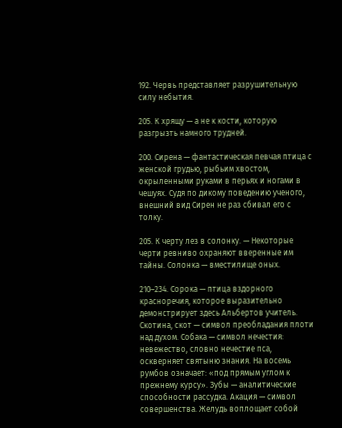192. Червь представляет разрушительную силу небытия.

205. К хрящу — а не к кости, которую разгрызть намного трудней.

200. Сирена — фантастическая певчая птица с женской грудью, рыбьим хвостом, окрыленными руками в перьях и ногами в чешуях. Судя по дикому поведению ученого, внешний вид Сирен не раз сбивал его с толку.

205. К черту лез в солонку. — Некоторые черти ревниво охраняют вверенные им тайны. Солонка — вместилище оных.

210–234. Сорока — птица вздорного красноречия, которое выразительно демонстрирует здесь Альбертов учитель. Скотина, скот — символ преобладания плоти над духом. Собака — символ нечестия: невежество, словно нечестие пса, оскверняет святыню знания. На восемь румбов означает: «под прямым углом к прежнему курсу». Зубы — аналитические способности рассудка. Акация — символ совершенства. Желудь воплощает собой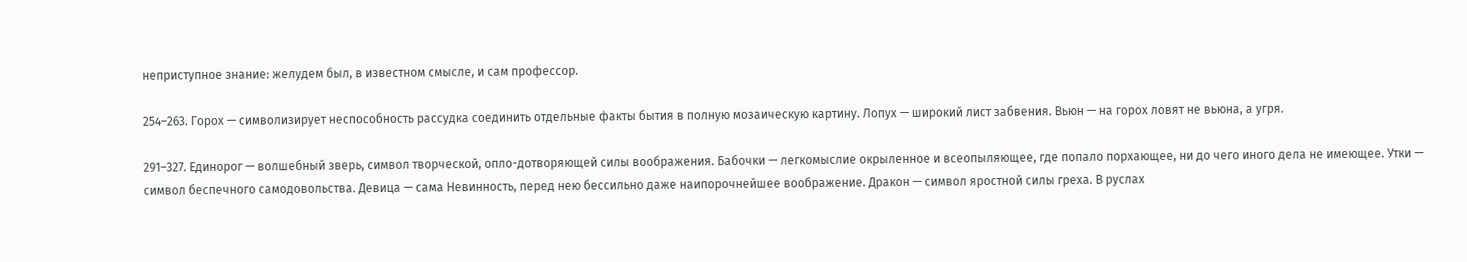неприступное знание: желудем был, в известном смысле, и сам профессор.

254–263. Горох — символизирует неспособность рассудка соединить отдельные факты бытия в полную мозаическую картину. Лопух — широкий лист забвения. Вьюн — на горох ловят не вьюна, а угря.

291–327. Единорог — волшебный зверь, символ творческой, опло-дотворяющей силы воображения. Бабочки — легкомыслие окрыленное и всеопыляющее, где попало порхающее, ни до чего иного дела не имеющее. Утки — символ беспечного самодовольства. Девица — сама Невинность, перед нею бессильно даже наипорочнейшее воображение. Дракон — символ яростной силы греха. В руслах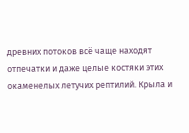древних потоков всё чаще находят отпечатки и даже целые костяки этих окаменелых летучих рептилий. Крыла и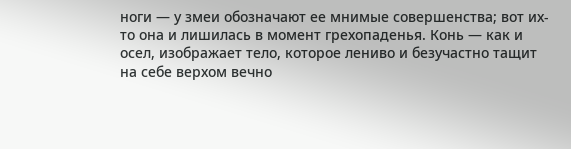ноги — у змеи обозначают ее мнимые совершенства; вот их-то она и лишилась в момент грехопаденья. Конь — как и осел, изображает тело, которое лениво и безучастно тащит на себе верхом вечно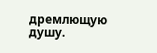дремлющую душу.